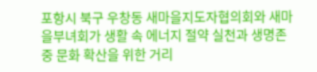포항시 북구 우창동 새마을지도자협의회와 새마을부녀회가 생활 속 에너지 절약 실천과 생명존중 문화 확산을 위한 거리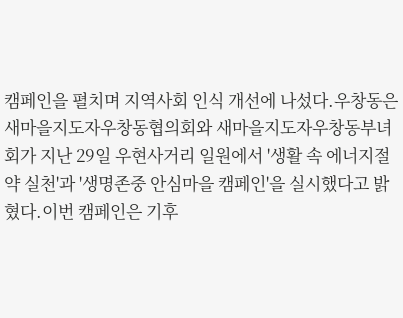캠페인을 펼치며 지역사회 인식 개선에 나섰다.우창동은 새마을지도자우창동협의회와 새마을지도자우창동부녀회가 지난 29일 우현사거리 일원에서 '생활 속 에너지절약 실천'과 '생명존중 안심마을 캠페인'을 실시했다고 밝혔다.이번 캠페인은 기후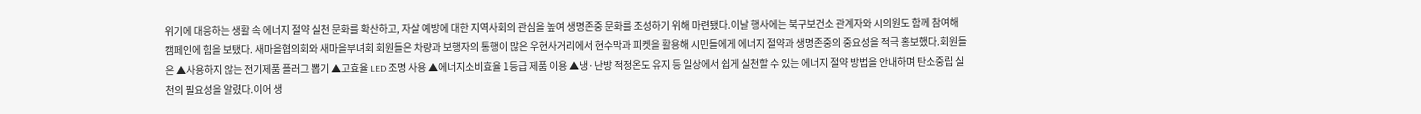위기에 대응하는 생활 속 에너지 절약 실천 문화를 확산하고, 자살 예방에 대한 지역사회의 관심을 높여 생명존중 문화를 조성하기 위해 마련됐다.이날 행사에는 북구보건소 관계자와 시의원도 함께 참여해 캠페인에 힘을 보탰다. 새마을협의회와 새마을부녀회 회원들은 차량과 보행자의 통행이 많은 우현사거리에서 현수막과 피켓을 활용해 시민들에게 에너지 절약과 생명존중의 중요성을 적극 홍보했다.회원들은 ▲사용하지 않는 전기제품 플러그 뽑기 ▲고효율 LED 조명 사용 ▲에너지소비효율 1등급 제품 이용 ▲냉·난방 적정온도 유지 등 일상에서 쉽게 실천할 수 있는 에너지 절약 방법을 안내하며 탄소중립 실천의 필요성을 알렸다.이어 생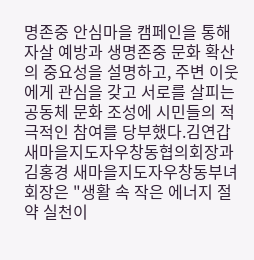명존중 안심마을 캠페인을 통해 자살 예방과 생명존중 문화 확산의 중요성을 설명하고, 주변 이웃에게 관심을 갖고 서로를 살피는 공동체 문화 조성에 시민들의 적극적인 참여를 당부했다.김연갑 새마을지도자우창동협의회장과 김홍경 새마을지도자우창동부녀회장은 "생활 속 작은 에너지 절약 실천이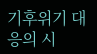기후위기 대응의 시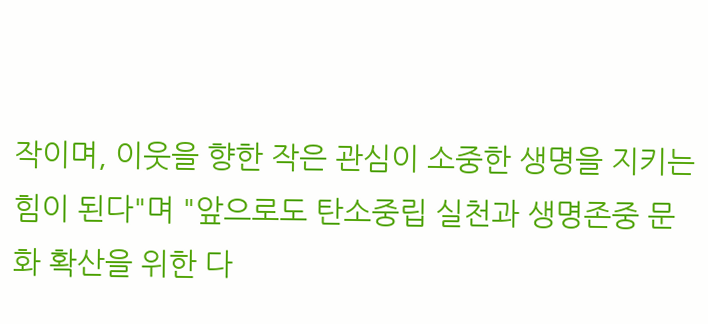작이며, 이웃을 향한 작은 관심이 소중한 생명을 지키는 힘이 된다"며 "앞으로도 탄소중립 실천과 생명존중 문화 확산을 위한 다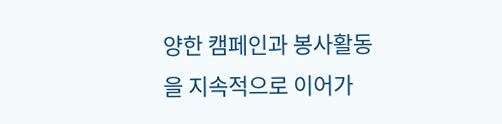양한 캠페인과 봉사활동을 지속적으로 이어가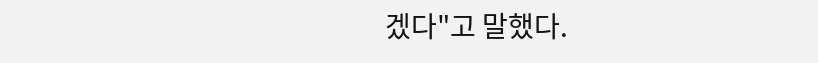겠다"고 말했다.